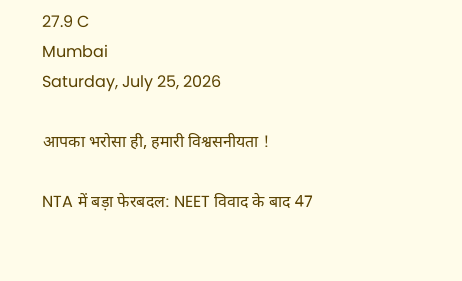27.9 C
Mumbai
Saturday, July 25, 2026

आपका भरोसा ही, हमारी विश्वसनीयता !

NTA में बड़ा फेरबदल: NEET विवाद के बाद 47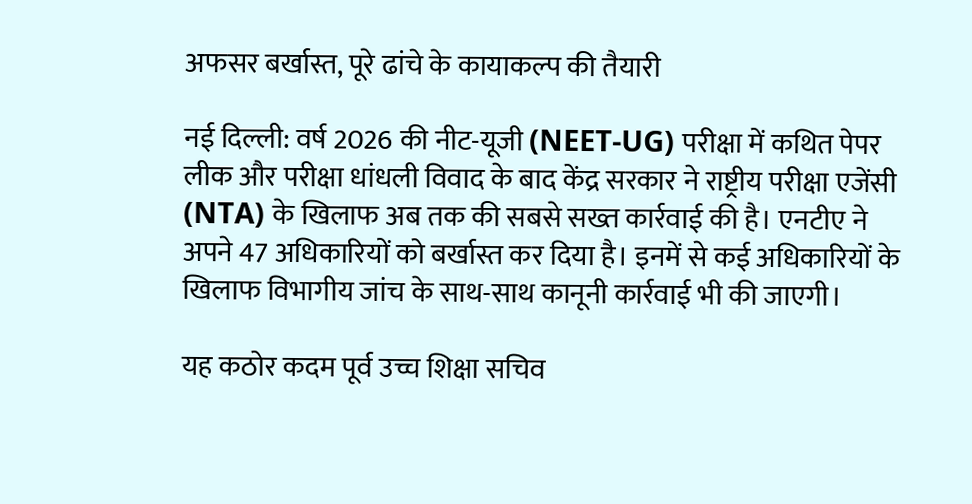अफसर बर्खास्त, पूरे ढांचे के कायाकल्प की तैयारी

नई दिल्ली: वर्ष 2026 की नीट-यूजी (NEET-UG) परीक्षा में कथित पेपर लीक और परीक्षा धांधली विवाद के बाद केंद्र सरकार ने राष्ट्रीय परीक्षा एजेंसी (NTA) के खिलाफ अब तक की सबसे सख्त कार्रवाई की है। एनटीए ने अपने 47 अधिकारियों को बर्खास्त कर दिया है। इनमें से कई अधिकारियों के खिलाफ विभागीय जांच के साथ-साथ कानूनी कार्रवाई भी की जाएगी।

यह कठोर कदम पूर्व उच्च शिक्षा सचिव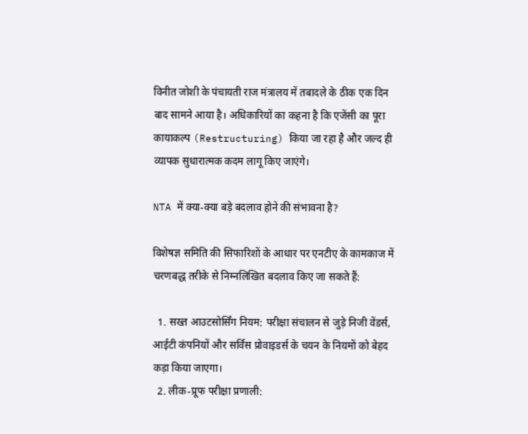विनीत जोशी के पंचायती राज मंत्रालय में तबादले के ठीक एक दिन बाद सामने आया है। अधिकारियों का कहना है कि एजेंसी का पूरा कायाकल्प (Restructuring) किया जा रहा है और जल्द ही व्यापक सुधारात्मक कदम लागू किए जाएंगे।

NTA में क्या-क्या बड़े बदलाव होने की संभावना है?

विशेषज्ञ समिति की सिफारिशों के आधार पर एनटीए के कामकाज में चरणबद्ध तरीके से निम्नलिखित बदलाव किए जा सकते हैं:

  1. सख्त आउटसोर्सिंग नियम: परीक्षा संचालन से जुड़े निजी वेंडर्स, आईटी कंपनियों और सर्विस प्रोवाइडर्स के चयन के नियमों को बेहद कड़ा किया जाएगा।
  2. लीक-प्रूफ परीक्षा प्रणाली: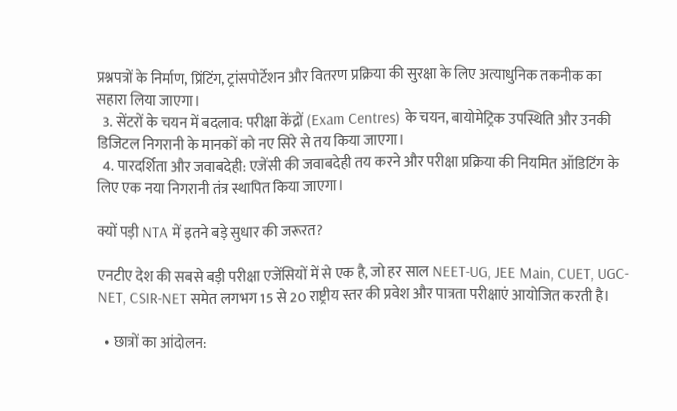प्रश्नपत्रों के निर्माण, प्रिंटिंग, ट्रांसपोर्टेशन और वितरण प्रक्रिया की सुरक्षा के लिए अत्याधुनिक तकनीक का सहारा लिया जाएगा।
  3. सेंटरों के चयन में बदलाव: परीक्षा केंद्रों (Exam Centres) के चयन, बायोमेट्रिक उपस्थिति और उनकी डिजिटल निगरानी के मानकों को नए सिरे से तय किया जाएगा।
  4. पारदर्शिता और जवाबदेही: एजेंसी की जवाबदेही तय करने और परीक्षा प्रक्रिया की नियमित ऑडिटिंग के लिए एक नया निगरानी तंत्र स्थापित किया जाएगा।

क्यों पड़ी NTA में इतने बड़े सुधार की जरूरत?

एनटीए देश की सबसे बड़ी परीक्षा एजेंसियों में से एक है, जो हर साल NEET-UG, JEE Main, CUET, UGC-NET, CSIR-NET समेत लगभग 15 से 20 राष्ट्रीय स्तर की प्रवेश और पात्रता परीक्षाएं आयोजित करती है।

  • छात्रों का आंदोलन: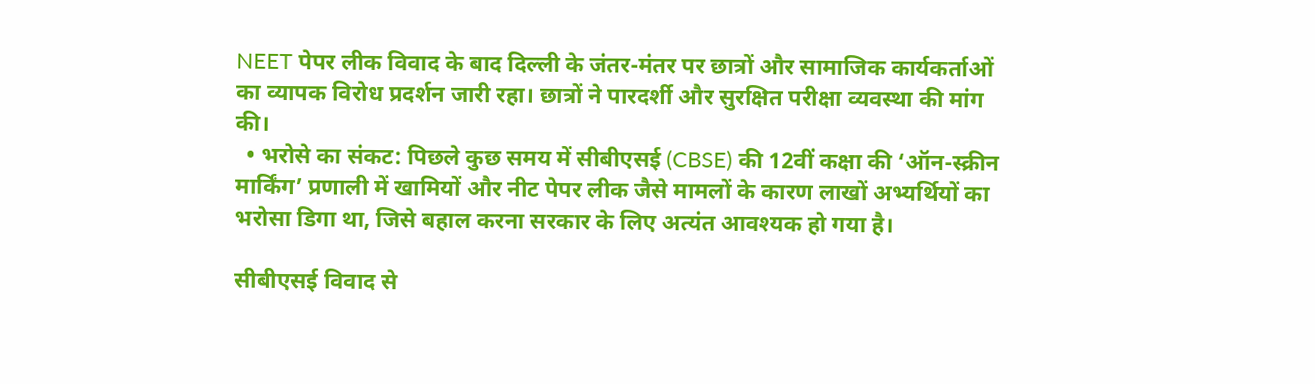NEET पेपर लीक विवाद के बाद दिल्ली के जंतर-मंतर पर छात्रों और सामाजिक कार्यकर्ताओं का व्यापक विरोध प्रदर्शन जारी रहा। छात्रों ने पारदर्शी और सुरक्षित परीक्षा व्यवस्था की मांग की।
  • भरोसे का संकट: पिछले कुछ समय में सीबीएसई (CBSE) की 12वीं कक्षा की ‘ऑन-स्क्रीन मार्किंग’ प्रणाली में खामियों और नीट पेपर लीक जैसे मामलों के कारण लाखों अभ्यर्थियों का भरोसा डिगा था, जिसे बहाल करना सरकार के लिए अत्यंत आवश्यक हो गया है।

सीबीएसई विवाद से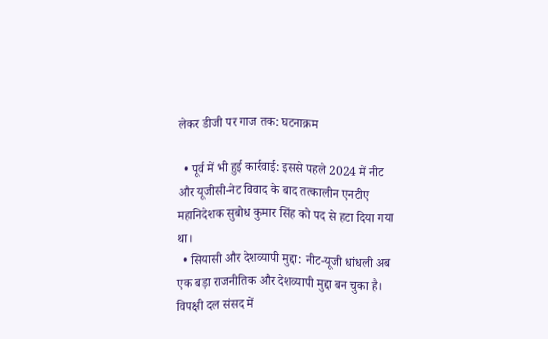लेकर डीजी पर गाज तक: घटनाक्रम

  • पूर्व में भी हुई कार्रवाई: इससे पहले 2024 में नीट और यूजीसी-नेट विवाद के बाद तत्कालीन एनटीए महानिदेशक सुबोध कुमार सिंह को पद से हटा दिया गया था।
  • सियासी और देशव्यापी मुद्दा: नीट-यूजी धांधली अब एक बड़ा राजनीतिक और देशव्यापी मुद्दा बन चुका है। विपक्षी दल संसद में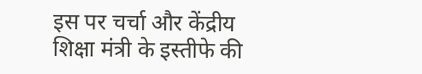इस पर चर्चा और केंद्रीय शिक्षा मंत्री के इस्तीफे की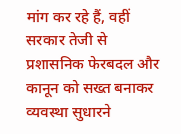मांग कर रहे हैं, वहीं सरकार तेजी से प्रशासनिक फेरबदल और कानून को सख्त बनाकर व्यवस्था सुधारने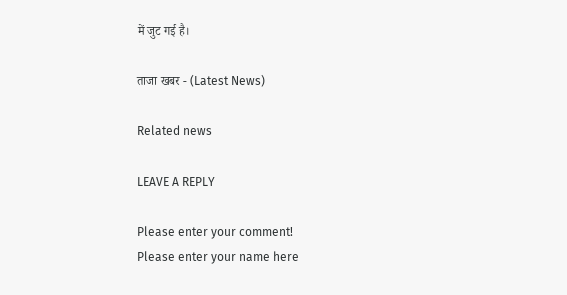में जुट गई है।

ताजा खबर - (Latest News)

Related news

LEAVE A REPLY

Please enter your comment!
Please enter your name here